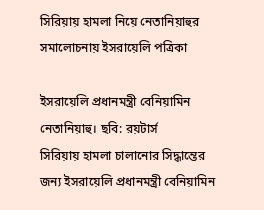সিরিয়ায় হামলা নিয়ে নেতানিয়াহুর সমালোচনায় ইসরায়েলি পত্রিকা

ইসরায়েলি প্রধানমন্ত্রী বেনিয়ামিন নেতানিয়াহু। ছবি: রয়টার্স
সিরিয়ায় হামলা চালানোর সিদ্ধান্তের জন্য ইসরায়েলি প্রধানমন্ত্রী বেনিয়ামিন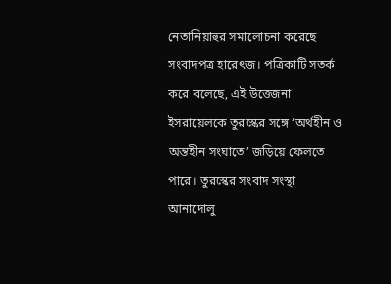নেতানিয়াহুর সমালোচনা করেছে সংবাদপত্র হারেৎজ। পত্রিকাটি সতর্ক করে বলেছে, এই উত্তেজনা ইসরায়েলকে তুরস্কের সঙ্গে ‘অর্থহীন ও অন্তহীন সংঘাতে’ জড়িয়ে ফেলতে পারে। তুরস্কের সংবাদ সংস্থা আনাদোলু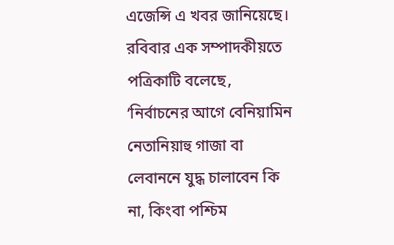এজেন্সি এ খবর জানিয়েছে।
রবিবার এক সম্পাদকীয়তে পত্রিকাটি বলেছে, ‘নির্বাচনের আগে বেনিয়ামিন নেতানিয়াহু গাজা বা লেবাননে যুদ্ধ চালাবেন কি না, কিংবা পশ্চিম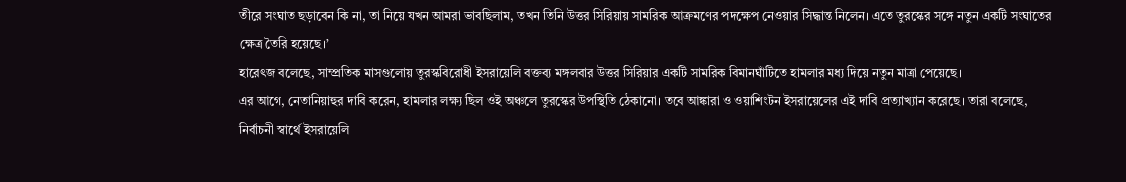তীরে সংঘাত ছড়াবেন কি না, তা নিয়ে যখন আমরা ভাবছিলাম, তখন তিনি উত্তর সিরিয়ায় সামরিক আক্রমণের পদক্ষেপ নেওয়ার সিদ্ধান্ত নিলেন। এতে তুরস্কের সঙ্গে নতুন একটি সংঘাতের ক্ষেত্র তৈরি হয়েছে।’
হারেৎজ বলেছে, সাম্প্রতিক মাসগুলোয় তুরস্কবিরোধী ইসরায়েলি বক্তব্য মঙ্গলবার উত্তর সিরিয়ার একটি সামরিক বিমানঘাঁটিতে হামলার মধ্য দিয়ে নতুন মাত্রা পেয়েছে।
এর আগে, নেতানিয়াহুর দাবি করেন, হামলার লক্ষ্য ছিল ওই অঞ্চলে তুরস্কের উপস্থিতি ঠেকানো। তবে আঙ্কারা ও ওয়াশিংটন ইসরায়েলের এই দাবি প্রত্যাখ্যান করেছে। তারা বলেছে, নির্বাচনী স্বার্থে ইসরায়েলি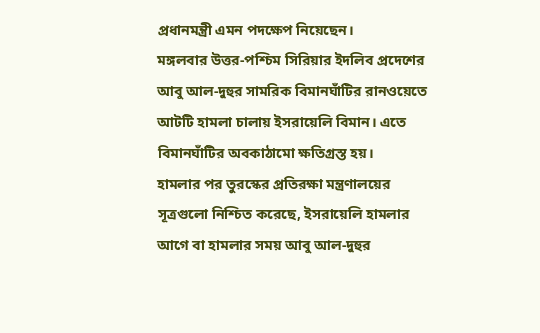প্রধানমন্ত্রী এমন পদক্ষেপ নিয়েছেন।
মঙ্গলবার উত্তর-পশ্চিম সিরিয়ার ইদলিব প্রদেশের আবু আল-দুহুর সামরিক বিমানঘাঁটির রানওয়েতে আটটি হামলা চালায় ইসরায়েলি বিমান। এতে বিমানঘাঁটির অবকাঠামো ক্ষতিগ্রস্ত হয়।
হামলার পর তুরস্কের প্রতিরক্ষা মন্ত্রণালয়ের সূত্রগুলো নিশ্চিত করেছে, ইসরায়েলি হামলার আগে বা হামলার সময় আবু আল-দুহুর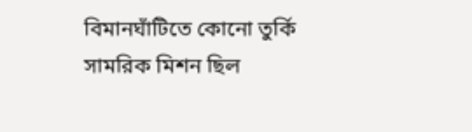বিমানঘাঁটিতে কোনো তুর্কি সামরিক মিশন ছিল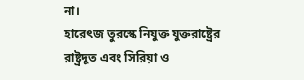না।
হারেৎজ তুরস্কে নিযুক্ত যুক্তরাষ্ট্রের রাষ্ট্রদূত এবং সিরিয়া ও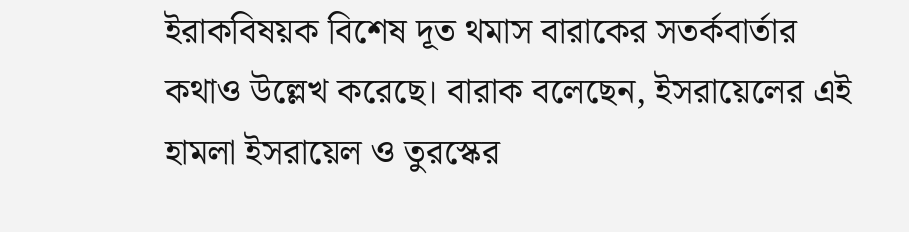ইরাকবিষয়ক বিশেষ দূত থমাস বারাকের সতর্কবার্তার কথাও উল্লেখ করেছে। বারাক বলেছেন, ইসরায়েলের এই হামলা ইসরায়েল ও তুরস্কের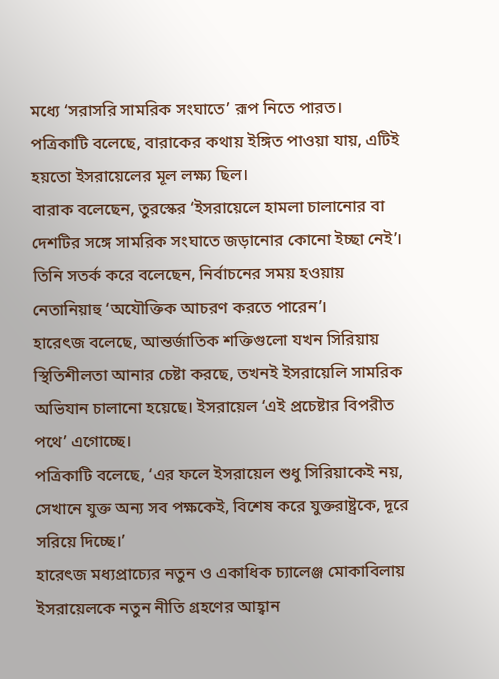মধ্যে ‘সরাসরি সামরিক সংঘাতে’ রূপ নিতে পারত।
পত্রিকাটি বলেছে, বারাকের কথায় ইঙ্গিত পাওয়া যায়, এটিই হয়তো ইসরায়েলের মূল লক্ষ্য ছিল।
বারাক বলেছেন, তুরস্কের ‘ইসরায়েলে হামলা চালানোর বা দেশটির সঙ্গে সামরিক সংঘাতে জড়ানোর কোনো ইচ্ছা নেই’। তিনি সতর্ক করে বলেছেন, নির্বাচনের সময় হওয়ায় নেতানিয়াহু ‘অযৌক্তিক আচরণ করতে পারেন’।
হারেৎজ বলেছে, আন্তর্জাতিক শক্তিগুলো যখন সিরিয়ায় স্থিতিশীলতা আনার চেষ্টা করছে, তখনই ইসরায়েলি সামরিক অভিযান চালানো হয়েছে। ইসরায়েল ‘এই প্রচেষ্টার বিপরীত পথে’ এগোচ্ছে।
পত্রিকাটি বলেছে, ‘এর ফলে ইসরায়েল শুধু সিরিয়াকেই নয়, সেখানে যুক্ত অন্য সব পক্ষকেই, বিশেষ করে যুক্তরাষ্ট্রকে, দূরে সরিয়ে দিচ্ছে।’
হারেৎজ মধ্যপ্রাচ্যের নতুন ও একাধিক চ্যালেঞ্জ মোকাবিলায় ইসরায়েলকে নতুন নীতি গ্রহণের আহ্বান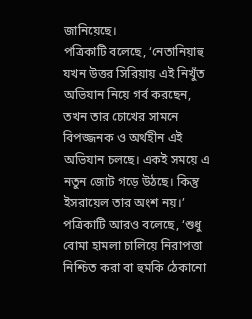জানিয়েছে।
পত্রিকাটি বলেছে, ‘নেতানিয়াহু যখন উত্তর সিরিয়ায় এই নিখুঁত অভিযান নিয়ে গর্ব করছেন, তখন তার চোখের সামনে বিপজ্জনক ও অর্থহীন এই অভিযান চলছে। একই সময়ে এ নতুন জোট গড়ে উঠছে। কিন্তু ইসরায়েল তার অংশ নয়।’
পত্রিকাটি আরও বলেছে, ‘শুধু বোমা হামলা চালিয়ে নিরাপত্তা নিশ্চিত করা বা হুমকি ঠেকানো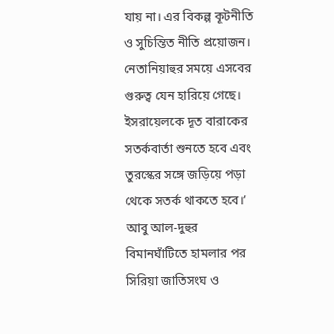যায় না। এর বিকল্প কূটনীতি ও সুচিন্তিত নীতি প্রয়োজন। নেতানিয়াহুর সময়ে এসবের গুরুত্ব যেন হারিয়ে গেছে। ইসরায়েলকে দূত বারাকের সতর্কবার্তা শুনতে হবে এবং তুরস্কের সঙ্গে জড়িয়ে পড়া থেকে সতর্ক থাকতে হবে।’
আবু আল-দুহুর বিমানঘাঁটিতে হামলার পর সিরিয়া জাতিসংঘ ও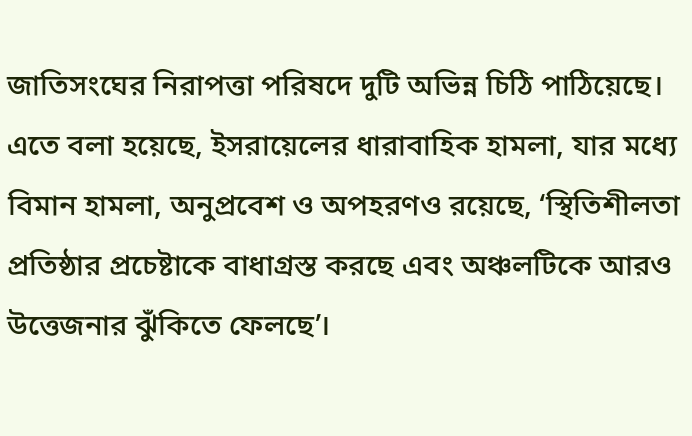জাতিসংঘের নিরাপত্তা পরিষদে দুটি অভিন্ন চিঠি পাঠিয়েছে। এতে বলা হয়েছে, ইসরায়েলের ধারাবাহিক হামলা, যার মধ্যে বিমান হামলা, অনুপ্রবেশ ও অপহরণও রয়েছে, ‘স্থিতিশীলতা প্রতিষ্ঠার প্রচেষ্টাকে বাধাগ্রস্ত করছে এবং অঞ্চলটিকে আরও উত্তেজনার ঝুঁকিতে ফেলছে’।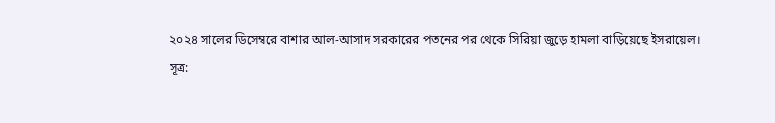২০২৪ সালের ডিসেম্বরে বাশার আল-আসাদ সরকারের পতনের পর থেকে সিরিয়া জুড়ে হামলা বাড়িয়েছে ইসরায়েল।
সূত্র: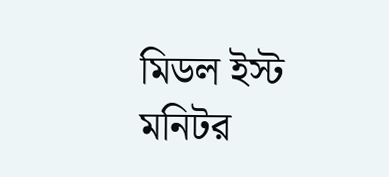মিডল ইস্ট মনিটর